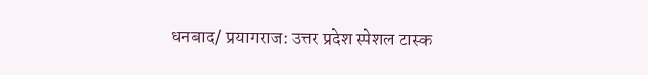धनबाद/ प्रयागराज: उत्तर प्रदेश स्पेशल टास्क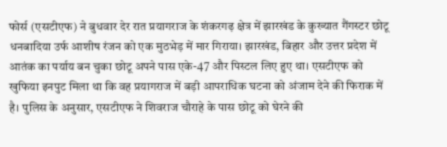फोर्स (एसटीएफ) ने बुधवार देर रात प्रयागराज के शंकरगढ़ क्षेत्र में झारखंड के कुख्यात गैंगस्टर छोटू धनबादिया उर्फ आशीष रंजन को एक मुठभेड़ में मार गिराया। झारखंड, बिहार और उत्तर प्रदेश में आतंक का पर्याय बन चुका छोटू अपने पास एके-47 और पिस्टल लिए हुए था। एसटीएफ को खुफिया इनपुट मिला था कि वह प्रयागराज में बड़ी आपराधिक घटना को अंजाम देने की फिराक में है। पुलिस के अनुसार, एसटीएफ ने शिवराज चौराहे के पास छोटू को घेरने की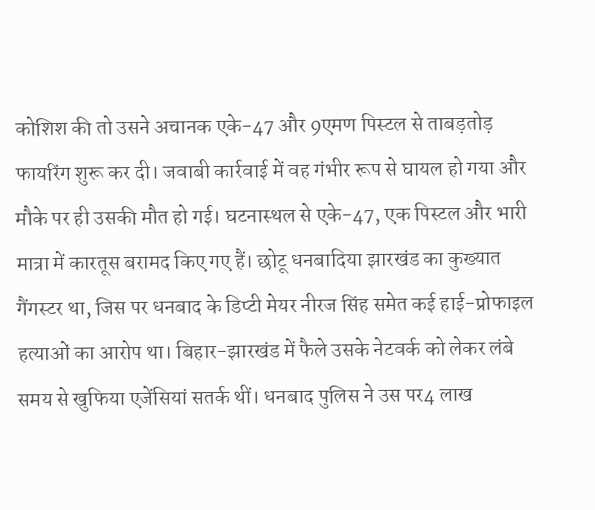कोशिश की तो उसने अचानक एके-47 और 9एमण पिस्टल से ताबड़तोड़ फायरिंग शुरू कर दी। जवाबी कार्रवाई में वह गंभीर रूप से घायल हो गया और मौके पर ही उसकी मौत हो गई। घटनास्थल से एके-47, एक पिस्टल और भारी मात्रा में कारतूस बरामद किए गए हैं। छोटू धनबादिया झारखंड का कुख्यात गैंगस्टर था, जिस पर धनबाद के डिप्टी मेयर नीरज सिंह समेत कई हाई-प्रोफाइल हत्याओं का आरोप था। बिहार-झारखंड में फैले उसके नेटवर्क को लेकर लंबे समय से खुफिया एजेंसियां सतर्क थीं। धनबाद पुलिस ने उस पर4 लाख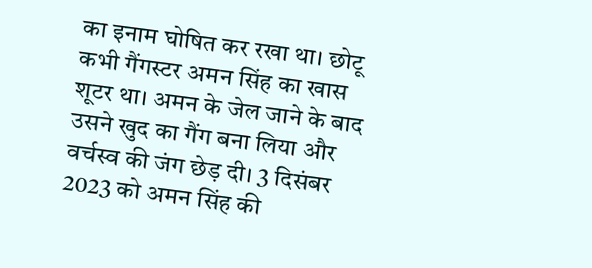का इनाम घोषित कर रखा था। छोटू कभी गैंगस्टर अमन सिंह का खास शूटर था। अमन के जेल जाने के बाद उसने खुद का गैंग बना लिया और वर्चस्व की जंग छेड़ दी। 3 दिसंबर 2023 को अमन सिंह की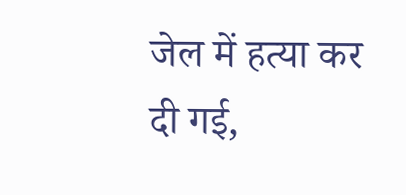जेल में हत्या कर दी गई,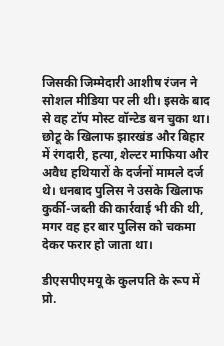जिसकी जिम्मेदारी आशीष रंजन ने सोशल मीडिया पर ली थी। इसके बाद से वह टॉप मोस्ट वॉन्टेड बन चुका था। छोटू के खिलाफ झारखंड और बिहार में रंगदारी, हत्या, शेल्टर माफिया और अवैध हथियारों के दर्जनों मामले दर्ज थे। धनबाद पुलिस ने उसके खिलाफ कुर्की-जब्ती की कार्रवाई भी की थी, मगर वह हर बार पुलिस को चकमा देकर फरार हो जाता था।

डीएसपीएमयू के कुलपति के रूप में प्रो.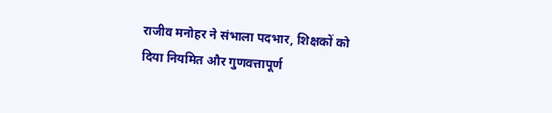राजीव मनोहर ने संभाला पदभार, शिक्षकों को दिया नियमित और गुणवत्तापूर्ण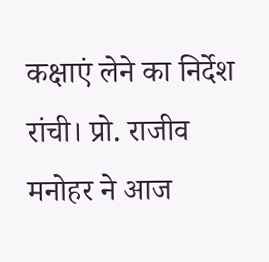कक्षाएं लेने का निर्देश
रांची। प्रो. राजीव मनोहर ने आज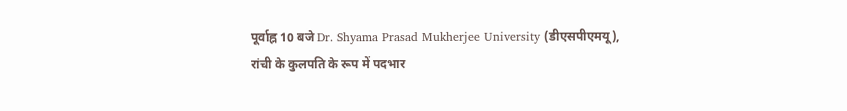पूर्वाह्न 10 बजे Dr. Shyama Prasad Mukherjee University (डीएसपीएमयू), रांची के कुलपति के रूप में पदभार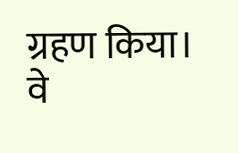ग्रहण किया। वे